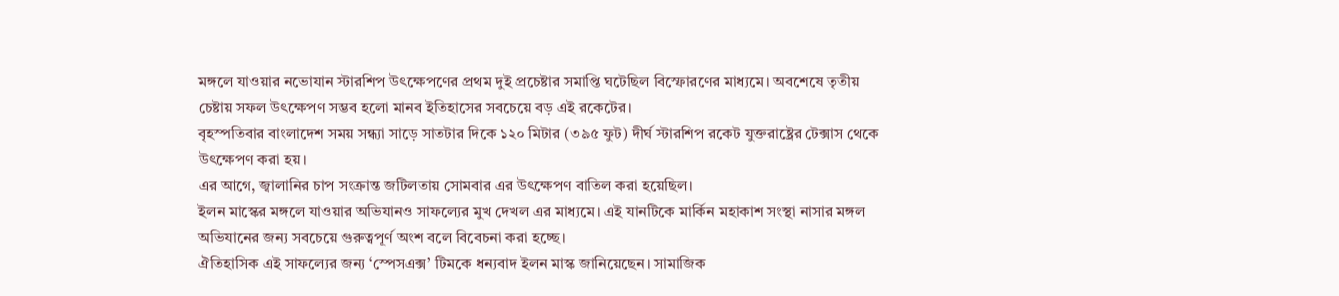মঙ্গলে যাওয়ার নভোযান স্টারশিপ উৎক্ষেপণের প্রথম দুই প্রচেষ্টার সমাপ্তি ঘটেছিল বিস্ফোরণের মাধ্যমে। অবশেষে তৃতীয় চেষ্টায় সফল উৎক্ষেপণ সম্ভব হলো মানব ইতিহাসের সবচেয়ে বড় এই রকেটের।
বৃহস্পতিবার বাংলাদেশ সময় সন্ধ্যা সাড়ে সাতটার দিকে ১২০ মিটার (৩৯৫ ফুট) দীর্ঘ স্টারশিপ রকেট যুক্তরাষ্ট্রের টেক্সাস থেকে উৎক্ষেপণ করা হয়।
এর আগে, জ্বালানির চাপ সংক্রান্ত জটিলতায় সোমবার এর উৎক্ষেপণ বাতিল করা হয়েছিল।
ইলন মাস্কের মঙ্গলে যাওয়ার অভিযানও সাফল্যের মুখ দেখল এর মাধ্যমে। এই যানটিকে মার্কিন মহাকাশ সংস্থা নাসার মঙ্গল অভিযানের জন্য সবচেয়ে গুরুত্বপূর্ণ অংশ বলে বিবেচনা করা হচ্ছে।
ঐতিহাসিক এই সাফল্যের জন্য ‘স্পেসএক্স’ টিমকে ধন্যবাদ ইলন মাস্ক জানিয়েছেন। সামাজিক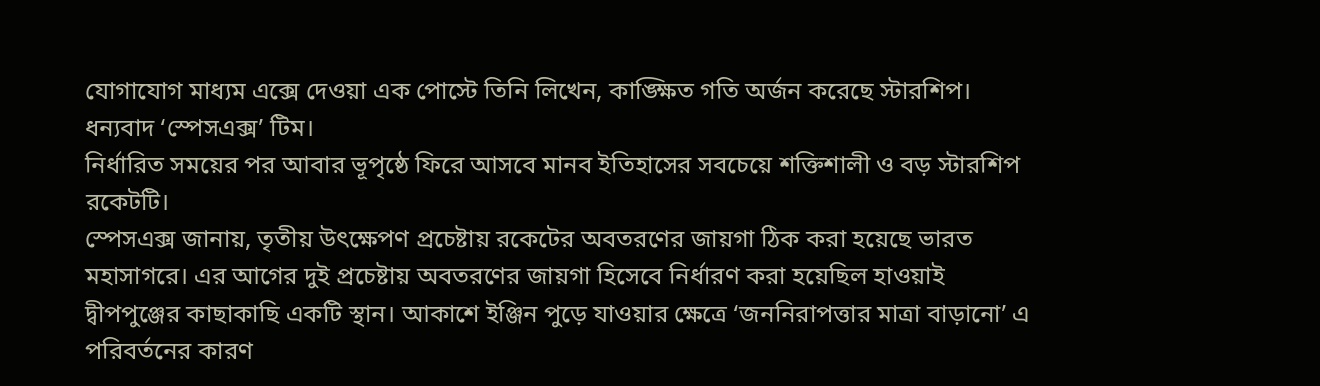যোগাযোগ মাধ্যম এক্সে দেওয়া এক পোস্টে তিনি লিখেন, কাঙ্ক্ষিত গতি অর্জন করেছে স্টারশিপ। ধন্যবাদ ‘স্পেসএক্স’ টিম।
নির্ধারিত সময়ের পর আবার ভূপৃষ্ঠে ফিরে আসবে মানব ইতিহাসের সবচেয়ে শক্তিশালী ও বড় স্টারশিপ রকেটটি।
স্পেসএক্স জানায়, তৃতীয় উৎক্ষেপণ প্রচেষ্টায় রকেটের অবতরণের জায়গা ঠিক করা হয়েছে ভারত মহাসাগরে। এর আগের দুই প্রচেষ্টায় অবতরণের জায়গা হিসেবে নির্ধারণ করা হয়েছিল হাওয়াই দ্বীপপুঞ্জের কাছাকাছি একটি স্থান। আকাশে ইঞ্জিন পুড়ে যাওয়ার ক্ষেত্রে ‘জননিরাপত্তার মাত্রা বাড়ানো’ এ পরিবর্তনের কারণ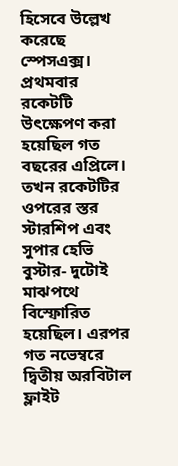হিসেবে উল্লেখ করেছে স্পেসএক্স।
প্রথমবার রকেটটি উৎক্ষেপণ করা হয়েছিল গত বছরের এপ্রিলে। তখন রকেটটির ওপরের স্তর স্টারশিপ এবং সুপার হেভি বুস্টার- দুটোই মাঝপথে বিস্ফোরিত হয়েছিল। এরপর গত নভেম্বরে দ্বিতীয় অরবিটাল ফ্লাইট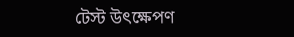টেস্ট উৎক্ষেপণ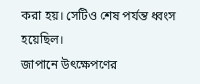করা হয়। সেটিও শেষ পর্যন্ত ধ্বংস হয়েছিল।
জাপানে উৎক্ষেপণের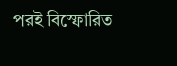পরই বিস্ফোরিত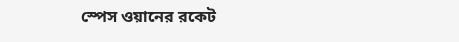স্পেস ওয়ানের রকেট